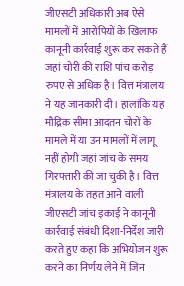जीएसटी अधिकारी अब ऐसे मामलों में आरोपियों के खिलाफ कानूनी कार्रवाई शुरू कर सकते हैं जहां चोरी की राशि पांच करोड़ रुपए से अधिक है। वित्त मंत्रालय ने यह जानकारी दी। हालांकि यह मौद्रिक सीमा आदतन चोरों के मामले में या उन मामलों में लागू नहीं होगी जहां जांच के समय गिरफ्तारी की जा चुकी है। वित्त मंत्रालय के तहत आने वाली जीएसटी जांच इकाई ने कानूनी कार्रवाई संबंधी दिशा-निर्देश जारी करते हुए कहा कि अभियोजन शुरू करने का निर्णय लेने में जिन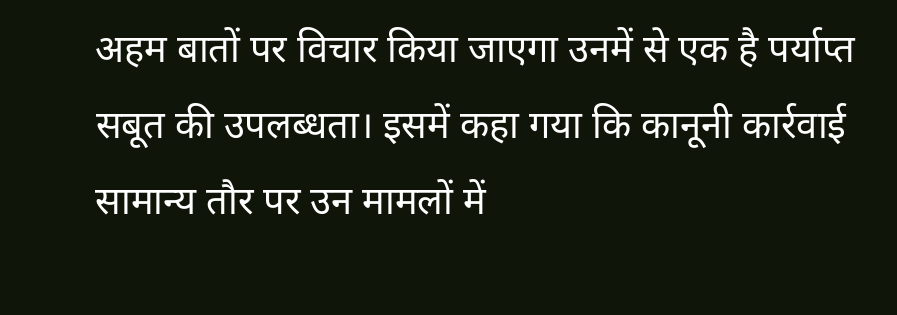अहम बातों पर विचार किया जाएगा उनमें से एक है पर्याप्त सबूत की उपलब्धता। इसमें कहा गया कि कानूनी कार्रवाई सामान्य तौर पर उन मामलों में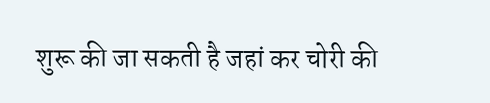शुरू की जा सकती है जहां कर चोरी की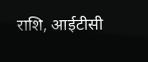राशि, आईटीसी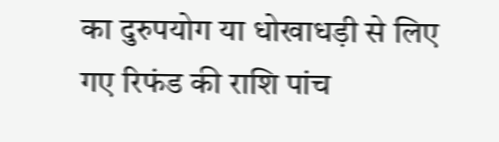का दुरुपयोग या धोखाधड़ी से लिए गए रिफंड की राशि पांच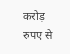करोड़ रुपए से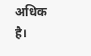अधिक है।